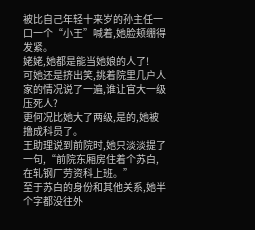被比自己年轻十来岁的孙主任一口一个“小王”喊着,她脸颊绷得发紧。
姥姥,她都是能当她娘的人了!
可她还是挤出笑,挑着院里几户人家的情况说了一遍,谁让官大一级压死人?
更何况比她大了两级,是的,她被撸成科员了。
王助理说到前院时,她只淡淡提了一句,“前院东厢房住着个苏白,在轧钢厂劳资科上班。”
至于苏白的身份和其他关系,她半个字都没往外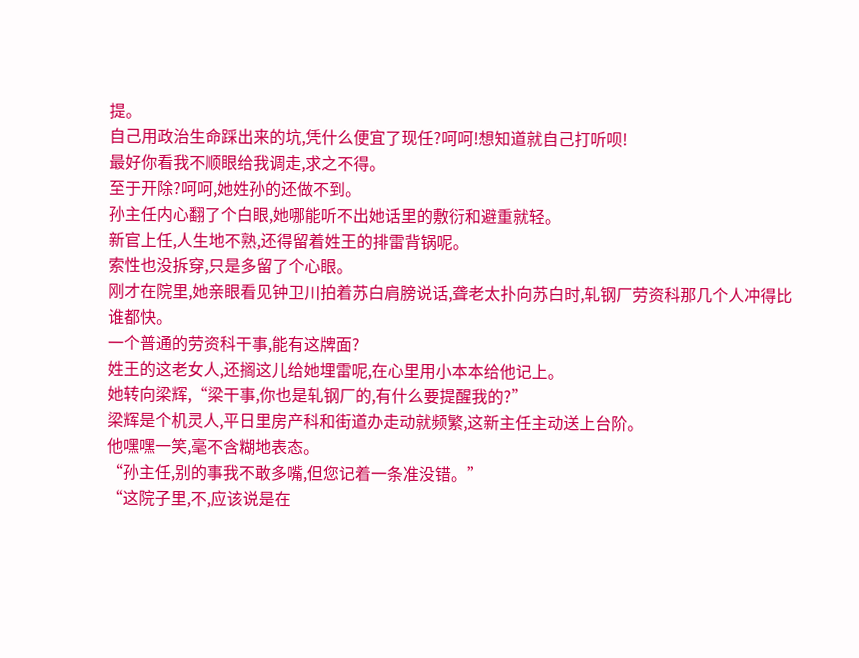提。
自己用政治生命踩出来的坑,凭什么便宜了现任?呵呵!想知道就自己打听呗!
最好你看我不顺眼给我调走,求之不得。
至于开除?呵呵,她姓孙的还做不到。
孙主任内心翻了个白眼,她哪能听不出她话里的敷衍和避重就轻。
新官上任,人生地不熟,还得留着姓王的排雷背锅呢。
索性也没拆穿,只是多留了个心眼。
刚才在院里,她亲眼看见钟卫川拍着苏白肩膀说话,聋老太扑向苏白时,轧钢厂劳资科那几个人冲得比谁都快。
一个普通的劳资科干事,能有这牌面?
姓王的这老女人,还搁这儿给她埋雷呢,在心里用小本本给他记上。
她转向梁辉,“梁干事,你也是轧钢厂的,有什么要提醒我的?”
梁辉是个机灵人,平日里房产科和街道办走动就频繁,这新主任主动送上台阶。
他嘿嘿一笑,毫不含糊地表态。
“孙主任,别的事我不敢多嘴,但您记着一条准没错。”
“这院子里,不,应该说是在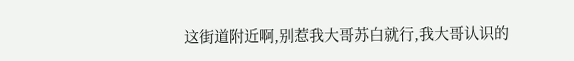这街道附近啊,别惹我大哥苏白就行,我大哥认识的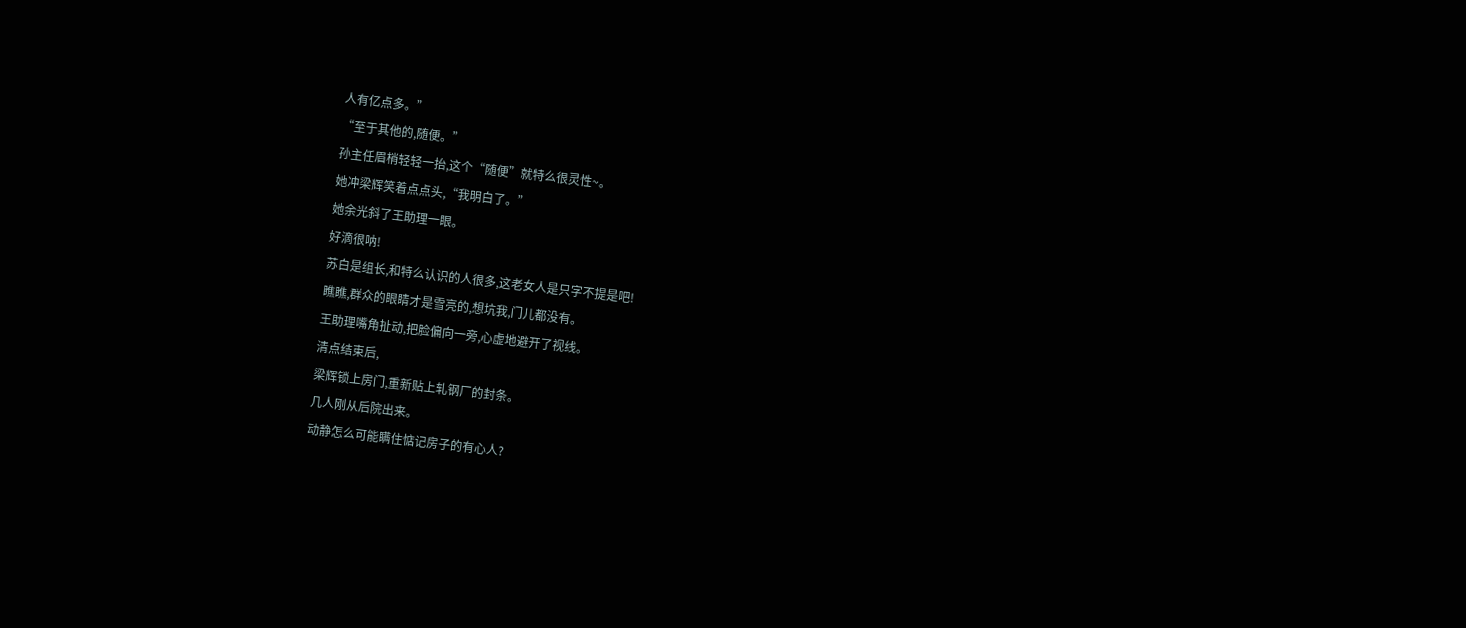人有亿点多。”
“至于其他的,随便。”
孙主任眉梢轻轻一抬,这个“随便”就特么很灵性~。
她冲梁辉笑着点点头,“我明白了。”
她余光斜了王助理一眼。
好滴很呐!
苏白是组长,和特么认识的人很多,这老女人是只字不提是吧!
瞧瞧,群众的眼睛才是雪亮的,想坑我,门儿都没有。
王助理嘴角扯动,把脸偏向一旁,心虚地避开了视线。
清点结束后,
梁辉锁上房门,重新贴上轧钢厂的封条。
几人刚从后院出来。
动静怎么可能瞒住惦记房子的有心人?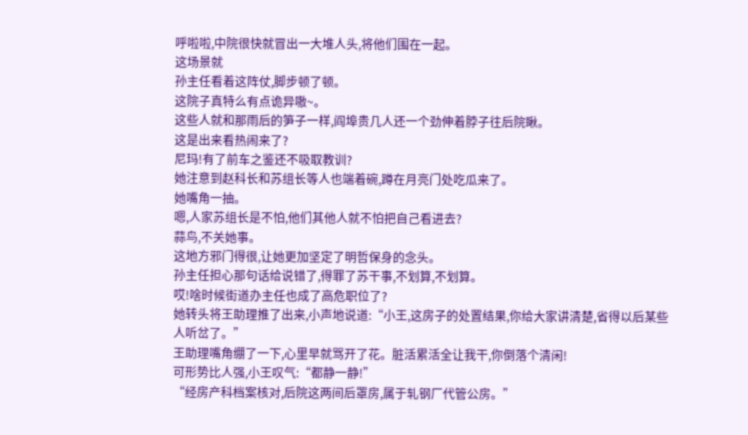呼啦啦,中院很快就冒出一大堆人头,将他们围在一起。
这场景就
孙主任看着这阵仗,脚步顿了顿。
这院子真特么有点诡异嗷~。
这些人就和那雨后的笋子一样,阎埠贵几人还一个劲伸着脖子往后院瞅。
这是出来看热闹来了?
尼玛!有了前车之鉴还不吸取教训?
她注意到赵科长和苏组长等人也端着碗,蹲在月亮门处吃瓜来了。
她嘴角一抽。
嗯,人家苏组长是不怕,他们其他人就不怕把自己看进去?
蒜鸟,不关她事。
这地方邪门得很,让她更加坚定了明哲保身的念头。
孙主任担心那句话给说错了,得罪了苏干事,不划算,不划算。
哎!啥时候街道办主任也成了高危职位了?
她转头将王助理推了出来,小声地说道:“小王,这房子的处置结果,你给大家讲清楚,省得以后某些人听岔了。”
王助理嘴角绷了一下,心里早就骂开了花。脏活累活全让我干,你倒落个清闲!
可形势比人强,小王叹气:“都静一静!”
“经房产科档案核对,后院这两间后罩房,属于轧钢厂代管公房。”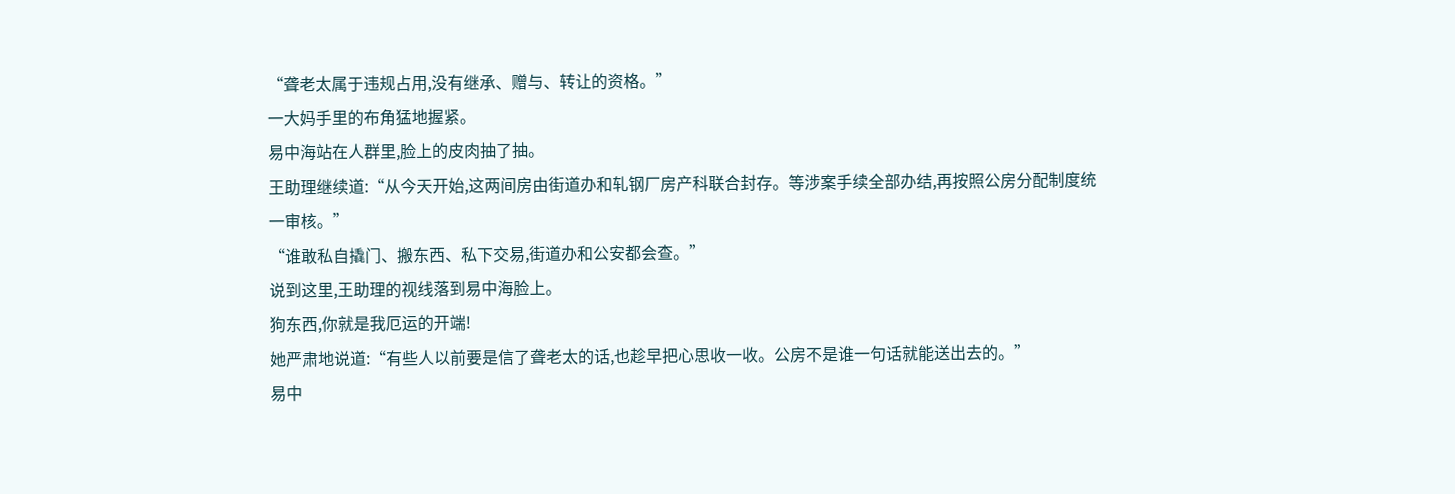“聋老太属于违规占用,没有继承、赠与、转让的资格。”
一大妈手里的布角猛地握紧。
易中海站在人群里,脸上的皮肉抽了抽。
王助理继续道:“从今天开始,这两间房由街道办和轧钢厂房产科联合封存。等涉案手续全部办结,再按照公房分配制度统一审核。”
“谁敢私自撬门、搬东西、私下交易,街道办和公安都会查。”
说到这里,王助理的视线落到易中海脸上。
狗东西,你就是我厄运的开端!
她严肃地说道:“有些人以前要是信了聋老太的话,也趁早把心思收一收。公房不是谁一句话就能送出去的。”
易中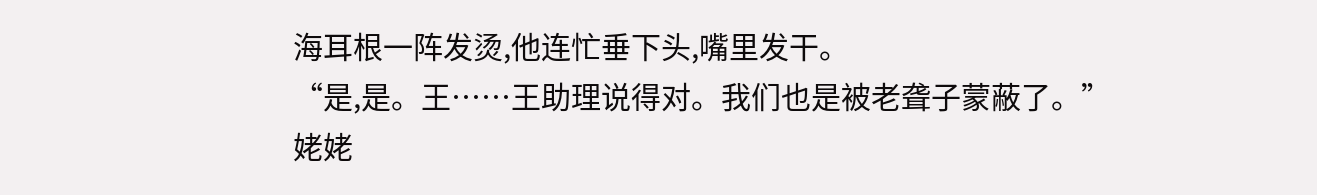海耳根一阵发烫,他连忙垂下头,嘴里发干。
“是,是。王……王助理说得对。我们也是被老聋子蒙蔽了。”
姥姥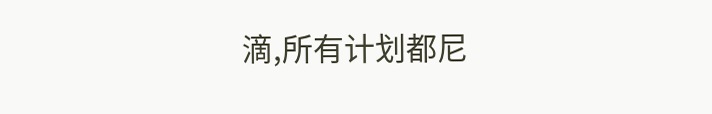滴,所有计划都尼